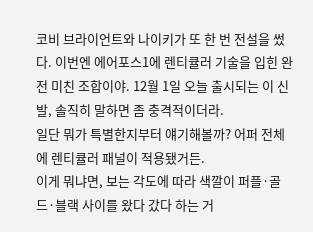코비 브라이언트와 나이키가 또 한 번 전설을 썼다. 이번엔 에어포스1에 렌티큘러 기술을 입힌 완전 미친 조합이야. 12월 1일 오늘 출시되는 이 신발, 솔직히 말하면 좀 충격적이더라.
일단 뭐가 특별한지부터 얘기해볼까? 어퍼 전체에 렌티큘러 패널이 적용됐거든.
이게 뭐냐면, 보는 각도에 따라 색깔이 퍼플·골드·블랙 사이를 왔다 갔다 하는 거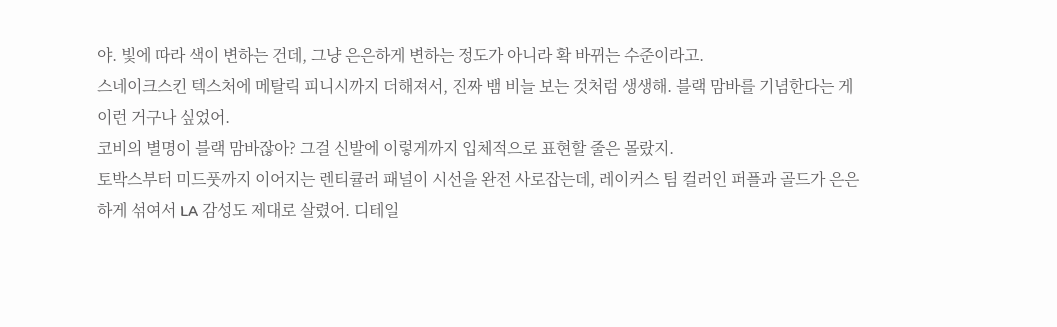야. 빛에 따라 색이 변하는 건데, 그냥 은은하게 변하는 정도가 아니라 확 바뀌는 수준이라고.
스네이크스킨 텍스처에 메탈릭 피니시까지 더해져서, 진짜 뱀 비늘 보는 것처럼 생생해. 블랙 맘바를 기념한다는 게 이런 거구나 싶었어.
코비의 별명이 블랙 맘바잖아? 그걸 신발에 이렇게까지 입체적으로 표현할 줄은 몰랐지.
토박스부터 미드풋까지 이어지는 렌티큘러 패널이 시선을 완전 사로잡는데, 레이커스 팀 컬러인 퍼플과 골드가 은은하게 섞여서 LA 감성도 제대로 살렸어. 디테일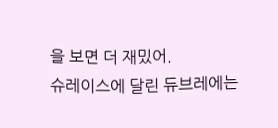을 보면 더 재밌어.
슈레이스에 달린 듀브레에는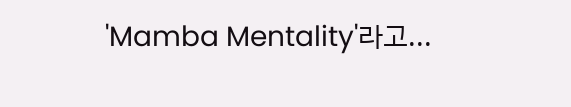'Mamba Mentality'라고...